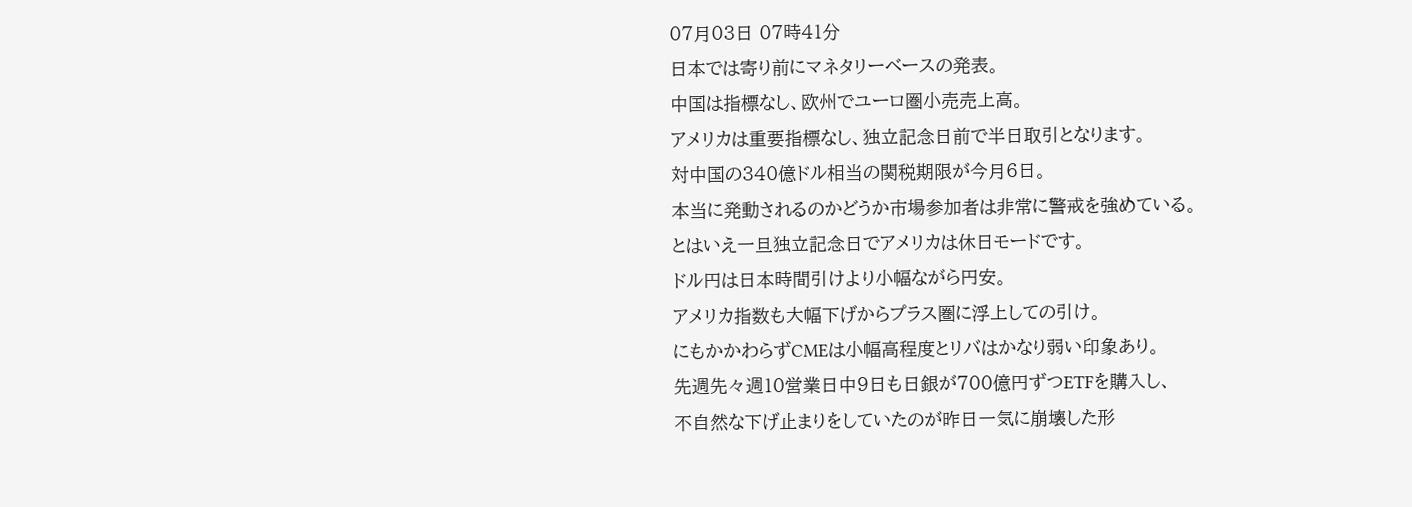07月03日 07時41分
日本では寄り前にマネタリーベースの発表。
中国は指標なし、欧州でユーロ圏小売売上高。
アメリカは重要指標なし、独立記念日前で半日取引となります。
対中国の340億ドル相当の関税期限が今月6日。
本当に発動されるのかどうか市場参加者は非常に警戒を強めている。
とはいえ一旦独立記念日でアメリカは休日モードです。
ドル円は日本時間引けより小幅ながら円安。
アメリカ指数も大幅下げからプラス圏に浮上しての引け。
にもかかわらずCMEは小幅高程度とリバはかなり弱い印象あり。
先週先々週10営業日中9日も日銀が700億円ずつETFを購入し、
不自然な下げ止まりをしていたのが昨日一気に崩壊した形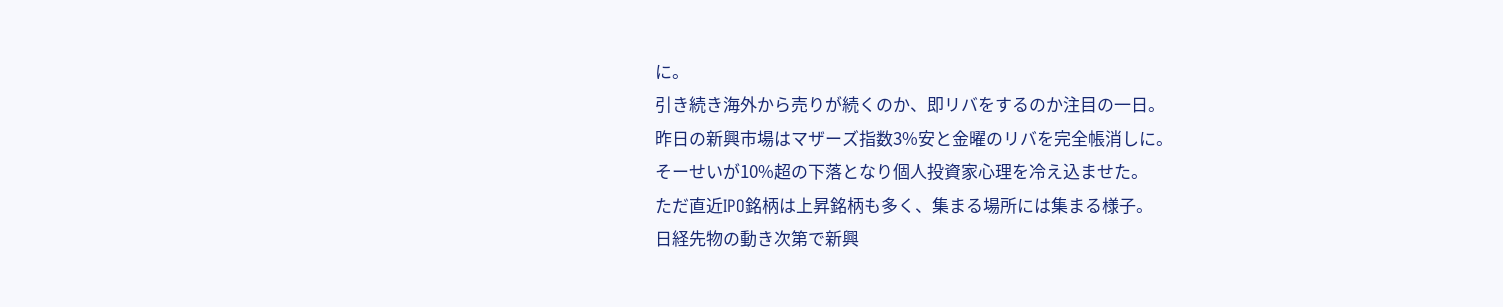に。
引き続き海外から売りが続くのか、即リバをするのか注目の一日。
昨日の新興市場はマザーズ指数3%安と金曜のリバを完全帳消しに。
そーせいが10%超の下落となり個人投資家心理を冷え込ませた。
ただ直近IPO銘柄は上昇銘柄も多く、集まる場所には集まる様子。
日経先物の動き次第で新興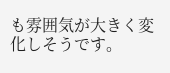も雰囲気が大きく変化しそうです。